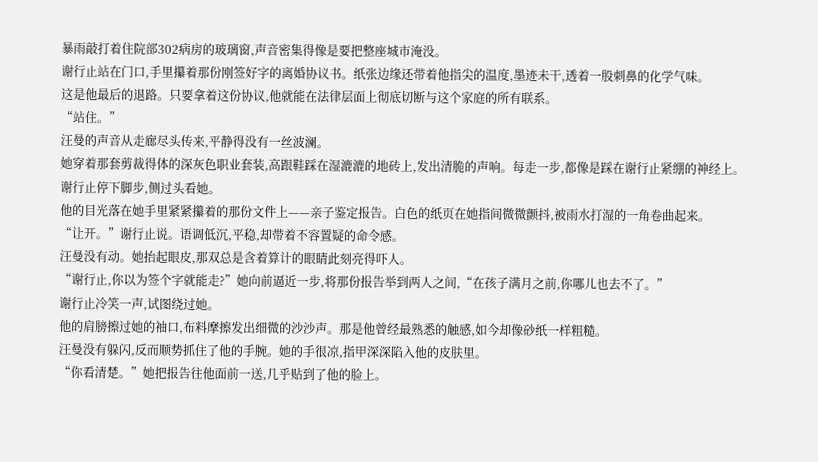暴雨敲打着住院部302病房的玻璃窗,声音密集得像是要把整座城市淹没。
谢行止站在门口,手里攥着那份刚签好字的离婚协议书。纸张边缘还带着他指尖的温度,墨迹未干,透着一股刺鼻的化学气味。
这是他最后的退路。只要拿着这份协议,他就能在法律层面上彻底切断与这个家庭的所有联系。
“站住。”
汪曼的声音从走廊尽头传来,平静得没有一丝波澜。
她穿着那套剪裁得体的深灰色职业套装,高跟鞋踩在湿漉漉的地砖上,发出清脆的声响。每走一步,都像是踩在谢行止紧绷的神经上。
谢行止停下脚步,侧过头看她。
他的目光落在她手里紧紧攥着的那份文件上——亲子鉴定报告。白色的纸页在她指间微微颤抖,被雨水打湿的一角卷曲起来。
“让开。”谢行止说。语调低沉,平稳,却带着不容置疑的命令感。
汪曼没有动。她抬起眼皮,那双总是含着算计的眼睛此刻亮得吓人。
“谢行止,你以为签个字就能走?”她向前逼近一步,将那份报告举到两人之间,“在孩子满月之前,你哪儿也去不了。”
谢行止冷笑一声,试图绕过她。
他的肩膀擦过她的袖口,布料摩擦发出细微的沙沙声。那是他曾经最熟悉的触感,如今却像砂纸一样粗糙。
汪曼没有躲闪,反而顺势抓住了他的手腕。她的手很凉,指甲深深陷入他的皮肤里。
“你看清楚。”她把报告往他面前一送,几乎贴到了他的脸上。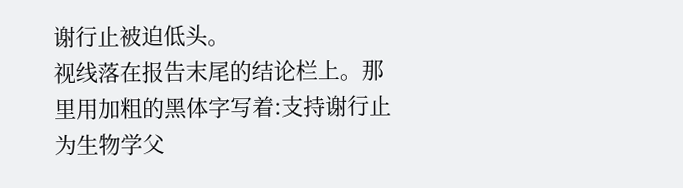谢行止被迫低头。
视线落在报告末尾的结论栏上。那里用加粗的黑体字写着:支持谢行止为生物学父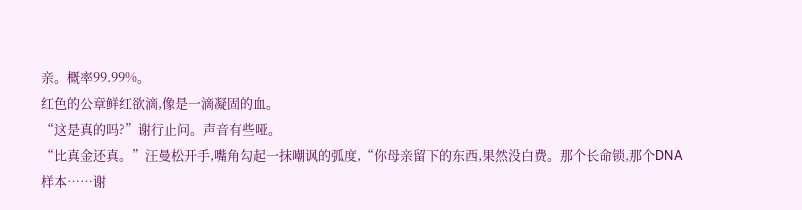亲。概率99.99%。
红色的公章鲜红欲滴,像是一滴凝固的血。
“这是真的吗?”谢行止问。声音有些哑。
“比真金还真。”汪曼松开手,嘴角勾起一抹嘲讽的弧度,“你母亲留下的东西,果然没白费。那个长命锁,那个DNA样本……谢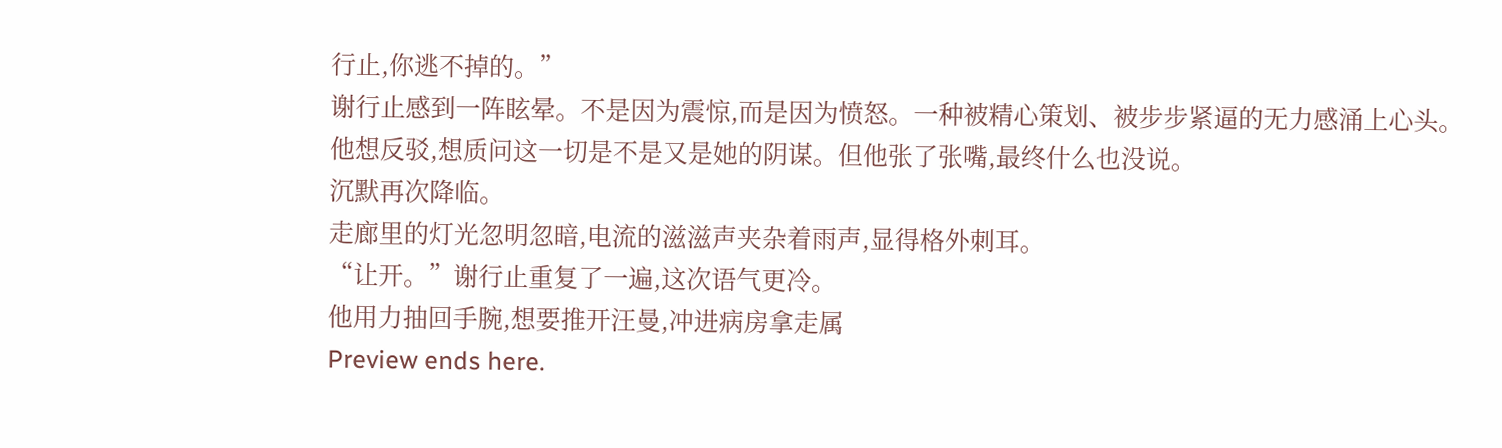行止,你逃不掉的。”
谢行止感到一阵眩晕。不是因为震惊,而是因为愤怒。一种被精心策划、被步步紧逼的无力感涌上心头。
他想反驳,想质问这一切是不是又是她的阴谋。但他张了张嘴,最终什么也没说。
沉默再次降临。
走廊里的灯光忽明忽暗,电流的滋滋声夹杂着雨声,显得格外刺耳。
“让开。”谢行止重复了一遍,这次语气更冷。
他用力抽回手腕,想要推开汪曼,冲进病房拿走属
Preview ends here.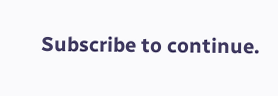Subscribe to continue.